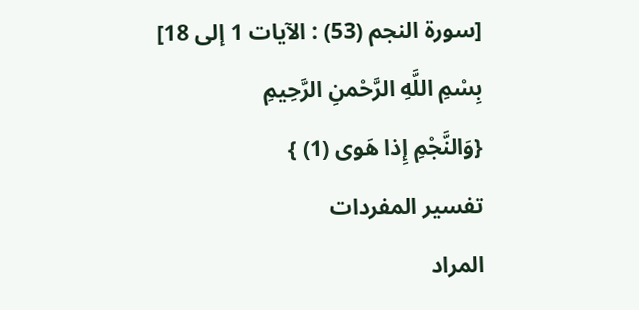[سورة النجم (53) : الآيات 1 إلى 18]
بِسْمِ اللَّهِ الرَّحْمنِ الرَّحِيمِ
{وَالنَّجْمِ إِذا هَوى (1) }
تفسير المفردات
المراد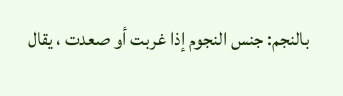بالنجم: جنس النجوم إذا غربت أو صعدت ، يقال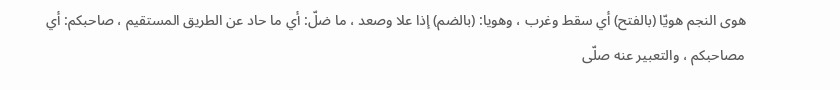هوى النجم هويّا (بالفتح) أي سقط وغرب ، وهويا: (بالضم) إذا علا وصعد ، ما ضلّ: أي ما حاد عن الطريق المستقيم ، صاحبكم: أي مصاحبكم ، والتعبير عنه صلّى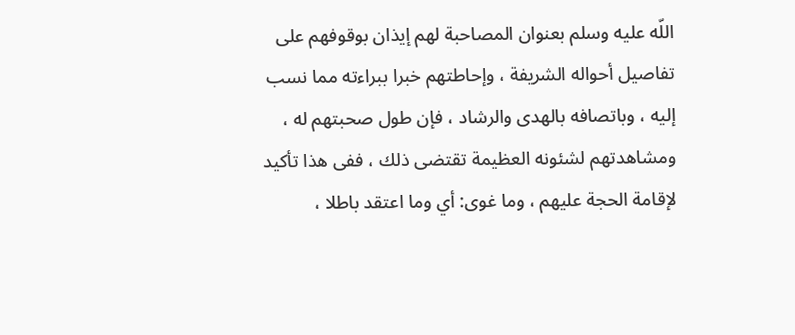اللّه عليه وسلم بعنوان المصاحبة لهم إيذان بوقوفهم على تفاصيل أحواله الشريفة ، وإحاطتهم خبرا ببراءته مما نسب إليه ، وباتصافه بالهدى والرشاد ، فإن طول صحبتهم له ، ومشاهدتهم لشئونه العظيمة تقتضى ذلك ، ففى هذا تأكيد لإقامة الحجة عليهم ، وما غوى: أي وما اعتقد باطلا ،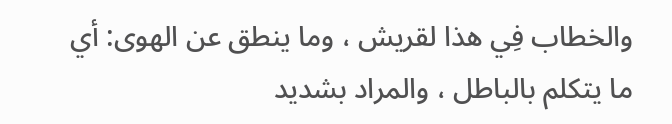والخطاب فِي هذا لقريش ، وما ينطق عن الهوى: أي ما يتكلم بالباطل ، والمراد بشديد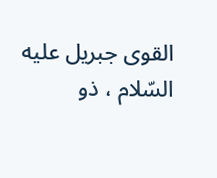القوى جبريل عليه السّلام ، ذو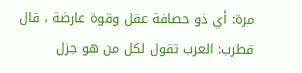مرة: أي ذو حصافة عقل وقوة عارضة ، قال قطرب: العرب تقول لكل من هو جزل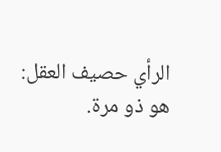الرأي حصيف العقل: هو ذو مرة.